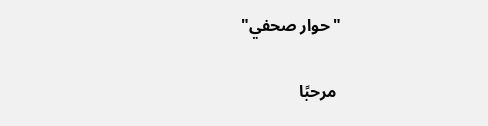"حوار صحفي"

 مرحبًا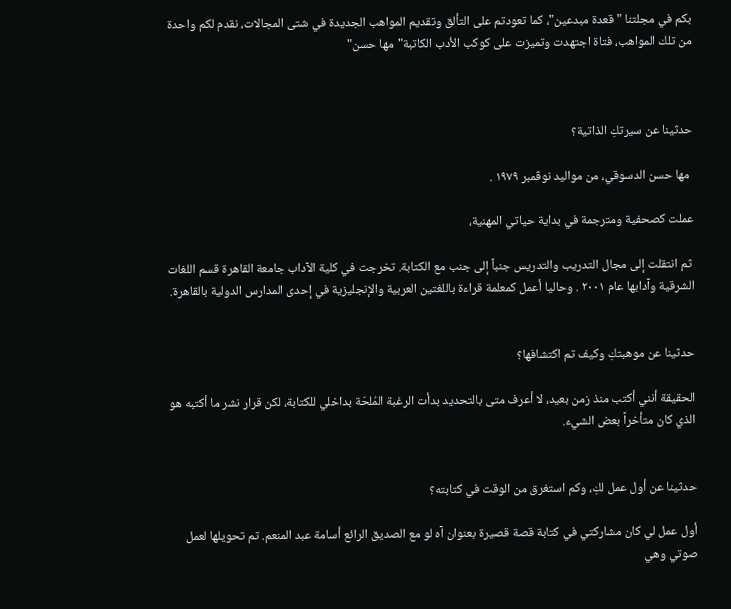بكم في مجلتنا "قعدة مبدعين"، كما تعودتم على التألق وتقديم المواهب الجديدة في شتى المجالات، نقدم لكم واحدة من تلك المواهب، فتاة اجتهدت وتميزت على كوكب الأدب الكاتبة"مها حسن"



حدثينا عن سيرتكِ الذاتية؟

 مها حسن الدسوقي، من مواليد نوڤمبر ١٩٧٩ .

عملت كصحفية ومترجمة في بداية حياتي المهنية،

 ثم انتقلت إلى مجال التدريب والتدريس جنباً إلى جنب مع الكتابة. تخرجت في كلية الآداب جامعة القاهرة قسم اللغات الشرقية وآدابها عام ٢٠٠١ . وحاليا أعمل كمعلمة قراءة باللغتين العربية والإنجليزية في إحدى المدارس الدولية بالقاهرة.


حدثينا عن موهبتكِ وكيف تم اكتشافها؟

الحقيقة أنني أكتب منذ زمن بعيد، لا أعرف متى بالتحديد بدأت الرغبة المُلحّة بداخلي للكتابة، لكن قرار نشر ما أكتبه هو الذي كان متأخراً بعض الشيء.


حدثينا عن أول عمل لكِ، وكم استغرق من الوقت في كتابته؟

أول عمل لي كان مشاركتي في كتابة قصة قصيرة بعنوان آه لو مع الصديق الرائع أسامة عبد المنعم. تم تحويلها لعمل صوتي وهي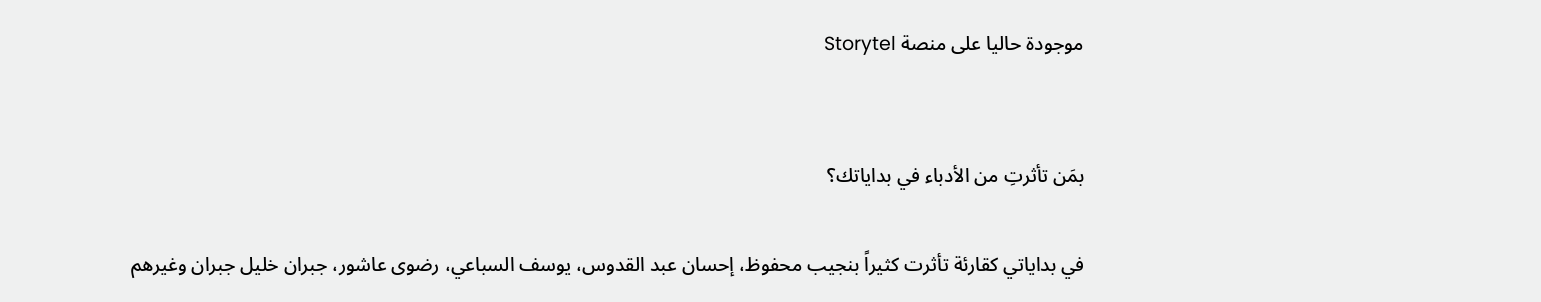موجودة حاليا على منصة Storytel


بمَن تأثرتِ من الأدباء في بداياتك؟

في بداياتي كقارئة تأثرت كثيراً بنجيب محفوظ، إحسان عبد القدوس، يوسف السباعي، رضوى عاشور، جبران خليل جبران وغيرهم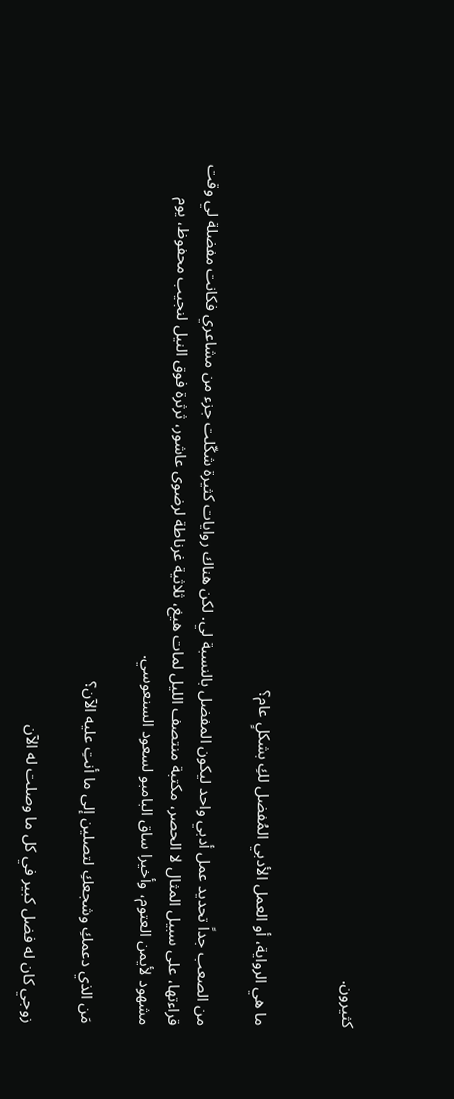كثيرون.


ما هي الرواية، أو العمل الأدبي المُفضل لكِ بشكلٍ عام؟

من الصعب جداً تحديد عمل أدبي واحد ليكون المفضل بالنسبة لي. لكن هناك روايات كثيرة شكّلت جزء من مشاعري فكانت مفضلة لي وقت قراءتها، على سبيل المثال لا الحصر، مكتبة منتصف الليل لمات هيغ، ثلاثية غرناطة لرضوى عاشور، ثرثرة فوق النيل لنجيب محفوظ، يوم مشهود لأيمن العتوم، وأخيرا ساق البامبو لسعود السنعوسي.

مَن الذي دعمكِ وشجعكِ لتصلين إلى ما أنتِ عليه الآن؟

زوجي كان له فضل كبير في كل ما وصلت له الآن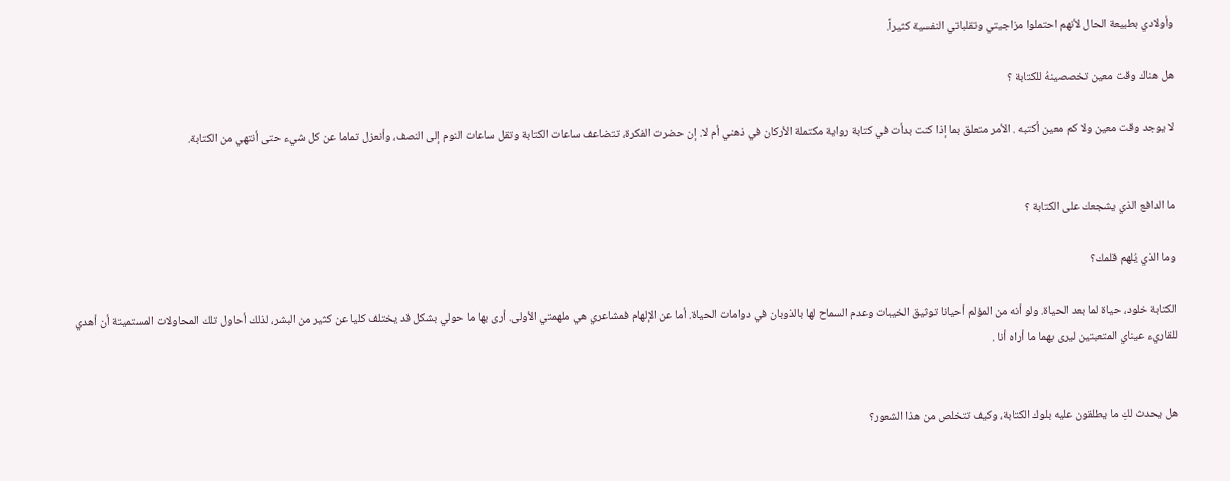وأولادي بطبيعة الحال لأنهم احتملوا مزاجيتي وتقلباتي النفسية كثيراً.

هل هناك وقت معين تخصصينهُ للكتابة ؟

لا يوجد وقت معين ولا كم معين أكتبه . الأمر متعلق بما إذا كنت بدأت في كتابة رواية مكتملة الأركان في ذهني أم لا. إن حضرت الفكرة، تتضاعف ساعات الكتابة وتقل ساعات النوم إلى النصف، وأنعزل تماما عن كل شيء حتى أنتهي من الكتابة.


ما الدافع الذي يشجعك على الكتابة ؟

وما الذي يُلهم قلمك؟

الكتابة خلود، حياة لما بعد الحياة. ولو أنه من المؤلم أحيانا توثيق الخيبات وعدم السماح لها بالذوبان في دوامات الحياة. أما عن الإلهام فمشاعري هي ملهمتي الأولى. أرى بها ما حولي بشكل قد يختلف كليا عن كثير من البشر، لذلك أحاول تلك المحاولات المستميتة أن أهدي للقاريء عيناي المتعبتين ليرى بهما ما أراه أنا .


هل يحدث لكِ ما يطلقون عليه بلوك الكتابة، وكيف تتخلص من هذا الشعور؟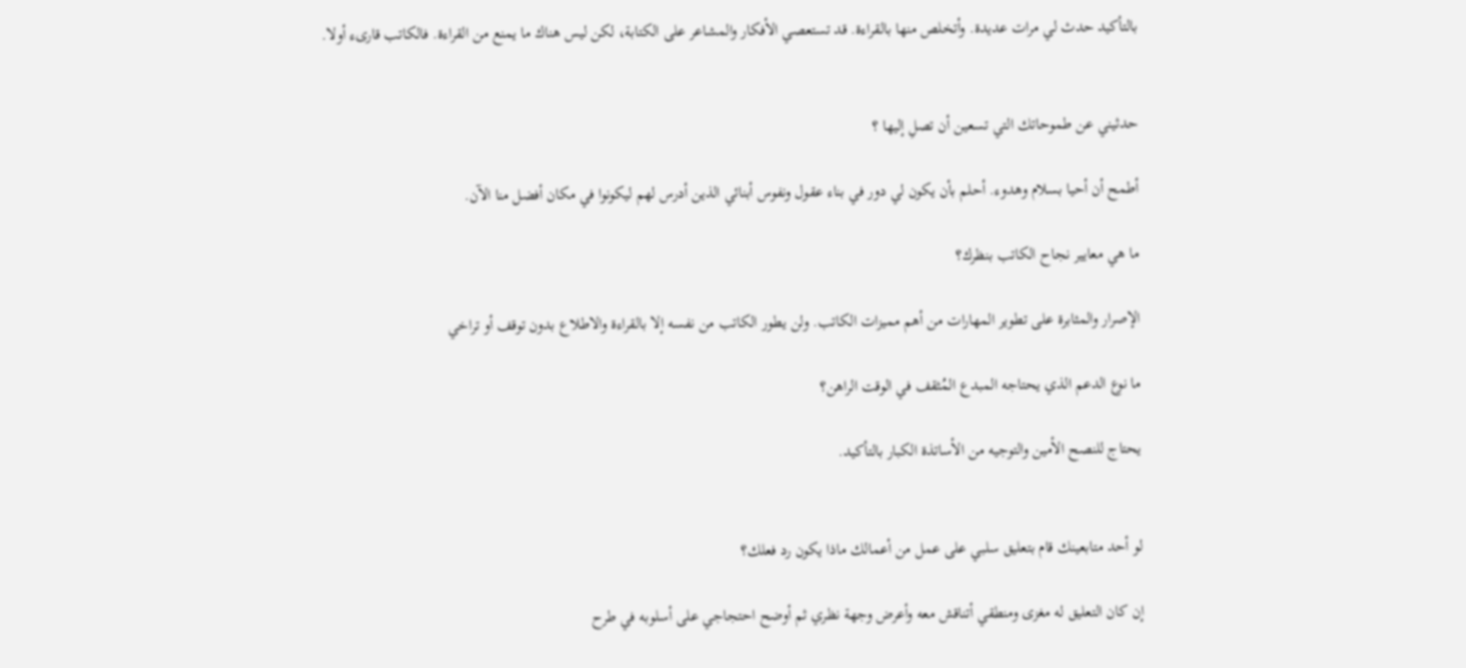بالتأكيد حدث لي مرات عديدة. وأتخلص منها بالقراءة. قد تستعصي الأفكار والمشاعر على الكتابة، لكن ليس هناك ما يمنع من القراءة. فالكاتب قارىء أولا.


حدثيني عن طموحاتك التي تسعين أن تصلِ إليها ؟

أطمح أن أحيا بسلام وهدوء. أحلم بأن يكون لي دور في بناء عقول ونفوس أبنائي الذين أدرس لهم ليكونوا في مكان أفضل منا الآن.

ما هي معايير نجاح الكاتب بنظرك؟

الإصرار والمثابرة على تطوير المهارات من أهم مميزات الكاتب. ولن يطور الكاتب من نفسه إلا بالقراءة والاطلاع بدون توقف أو تراخي

ما نوع الدعم الذي يحتاجه المبدع المُثقف في الوقت الراهن؟

يحتاج للنصح الأمين والتوجيه من الأساتذة الكبار بالتأكيد.


لو أحد متابعينك قام بتعليق سلبي على عمل من أعمالك ماذا يكون رد فعلك؟

إن كان التعليق له مغزى ومنطقي أتناقش معه وأعرض وجهة نظري ثم أوضح احتجاجي على أسلوبه في طرح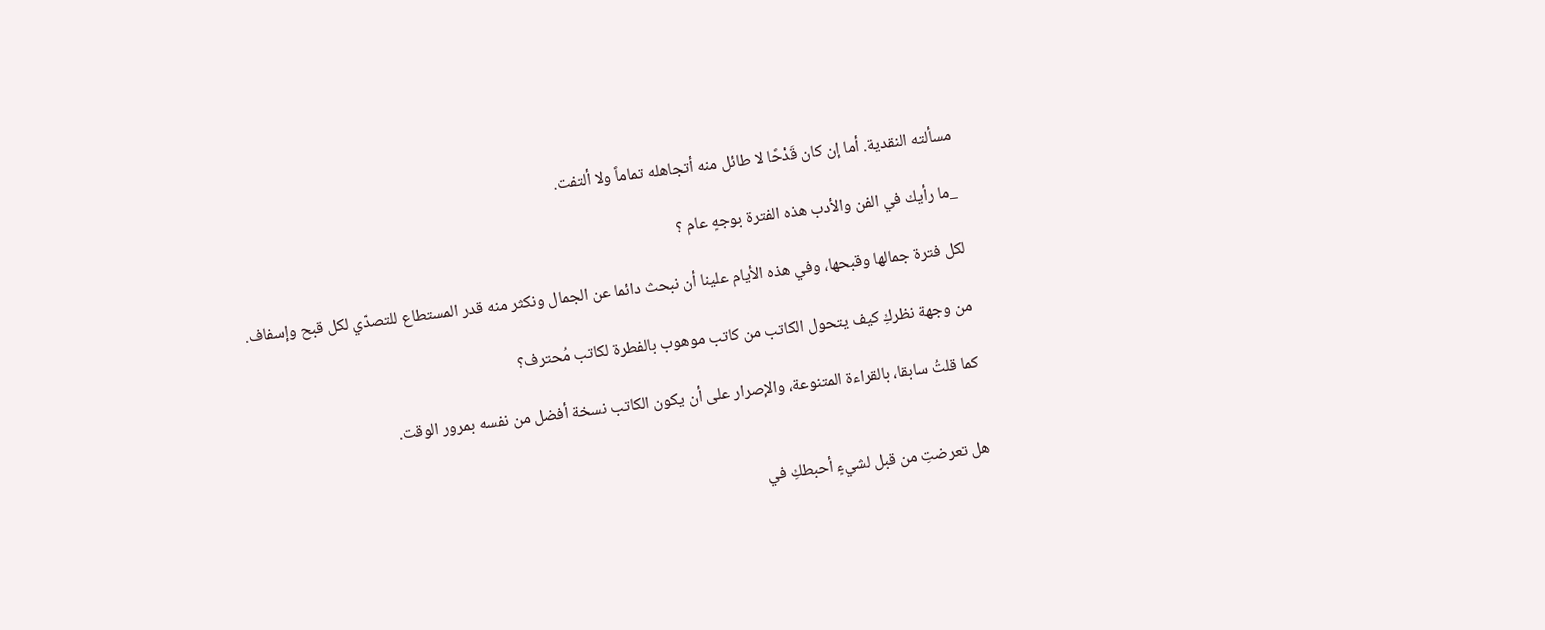مسألته النقدية. أما إن كان قَدْحًا لا طائل منه أتجاهله تماماً ولا ألتفت.

_ما رأيك في الفن والأدب هذه الفترة بوجهٍ عام ؟

لكل فترة جمالها وقبحها، وفي هذه الأيام علينا أن نبحث دائما عن الجمال ونكثر منه قدر المستطاع للتصدّي لكل قبح وإسفاف.

من وجهة نظركِ كيف يتحول الكاتب من كاتب موهوب بالفطرة لكاتب مُحترف؟

كما قلتُ سابقا، بالقراءة المتنوعة، والإصرار على أن يكون الكاتب نسخة أفضل من نفسه بمرور الوقت.


هل تعرضتِ من قبل لشيءٍ أحبطكِ في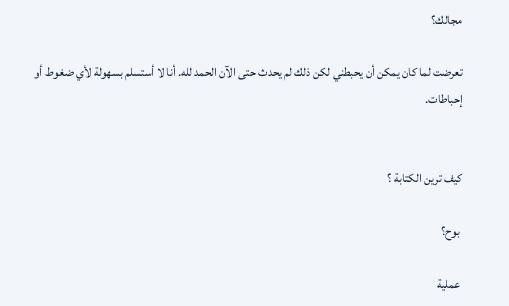مجالك؟

تعرضت لما كان يمكن أن يحبطني لكن ذلك لم يحدث حتى الآن الحمد لله. أنا لا أستسلم بسهولة لأي ضغوط أو إحباطات.


كيف ترين الكتابة ؟

 بوح؟

 عملية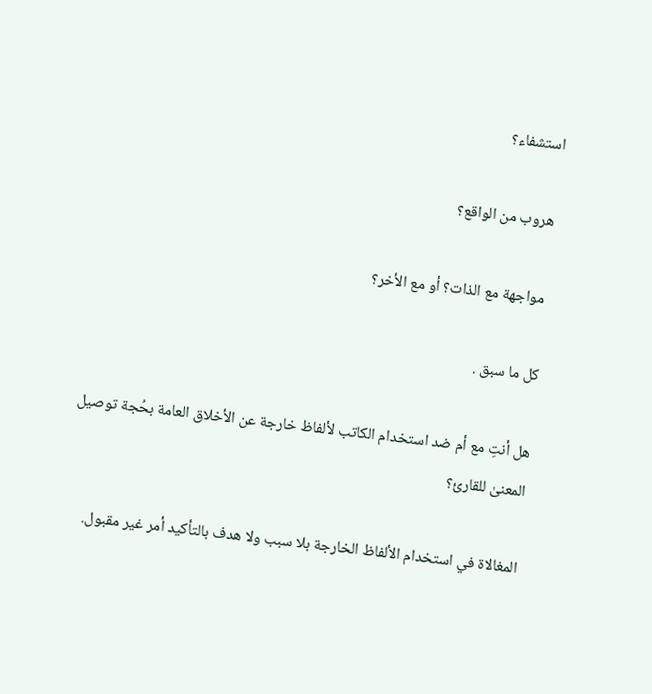استشفاء؟

 هروب من الواقع؟

 مواجهة مع الذات؟ أو مع الأخر؟

كل ما سبق .

هل أنتِ مع أم ضد استخدام الكاتب لألفاظ خارجة عن الأخلاق العامة بحُجة توصيل المعنىٰ للقارئ؟

المغالاة في استخدام الألفاظ الخارجة بلا سبب ولا هدف بالتأكيد أمر غير مقبول.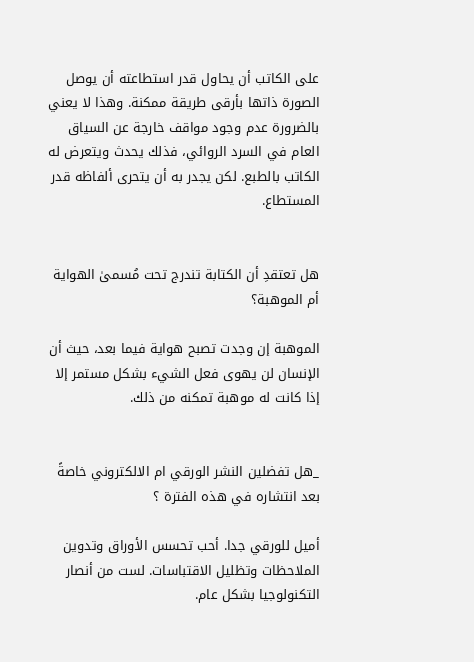على الكاتب أن يحاول قدر استطاعته أن يوصل الصورة ذاتها بأرقى طريقة ممكنة. وهذا لا يعني بالضرورة عدم وجود مواقف خارجة عن السياق العام في السرد الروائي، فذلك يحدث ويتعرض له الكاتب بالطبع. لكن يجدر به أن يتحرى ألفاظه قدر المستطاع.


هل تعتقدِ أن الكتابة تندرج تحت مُسمىٰ الهواية أم الموهبة؟

الموهبة إن وجدت تصبح هواية فيما بعد، حيث أن الإنسان لن يهوى فعل الشيء بشكل مستمر إلا إذا كانت له موهبة تمكنه من ذلك.


_هل تفضلين النشر الورقي ام الالكتروني خاصةً بعد انتشاره في هذه الفترة ؟

أميل للورقي جدا. أحب تحسس الأوراق وتدوين الملاحظات وتظليل الاقتباسات. لست من أنصار التكنولوجيا بشكل عام.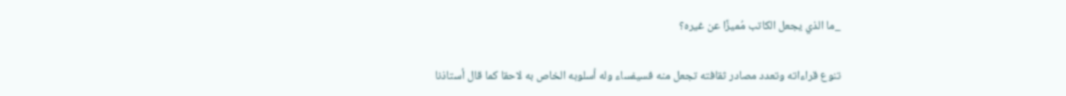_ما الذي يجعل الكاتب مُميزًا عن غيره؟

تنوع قراءاته وتعدد مصادر ثقافته تجعل منه فسيفساء وله أسلوبه الخاص به لاحقا كما قال أستاذنا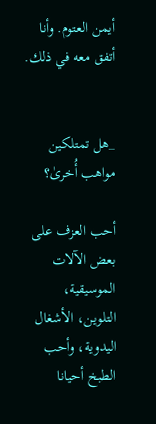أيمن العتوم. وأنا أتفق معه في ذلك.


_هل تمتلكين مواهب أُخرىٰ؟

أحب العزف على بعض الآلات الموسيقية، التلوين، الأشغال اليدوية، وأحب الطبخ أحيانا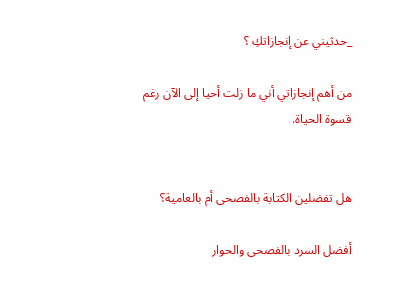_حدثيني عن إنجازاتكِ ؟

من أهم إنجازاتي أني ما زلت أحيا إلى الآن رغم قسوة الحياة.


هل تفضلين الكتابة بالفصحى أم بالعامية؟

أفضل السرد بالفصحى والحوار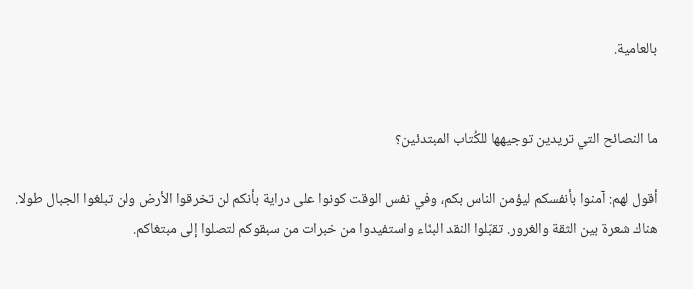بالعامية.


ما النصائح التي تريدين توجيهها للكُتاب المبتدئين؟

أقول لهم: آمنوا بأنفسكم ليؤمن الناس بكم، وفي نفس الوقت كونوا على دراية بأنكم لن تخرقوا الأرض ولن تبلغوا الجبال طولا. هناك شعرة بين الثقة والغرور. تقبّلوا النقد البنّاء واستفيدوا من خبرات من سبقوكم لتصلوا إلى مبتغاكم.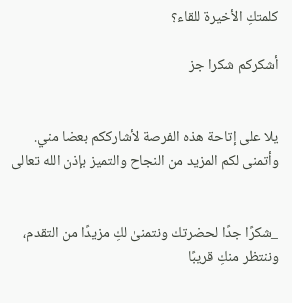كلمتكِ الأخيرة للقاء؟

أشكركم شكرا جز


يلا على إتاحة هذه الفرصة لأشارككم بعضا مني. وأتمنى لكم المزيد من النجاح والتميز بإذن الله تعالى


_شكرًا جدًا لحضرتك ونتمنىٰ لكِ مزيدًا من التقدم، وننتظر منكِ قريبًا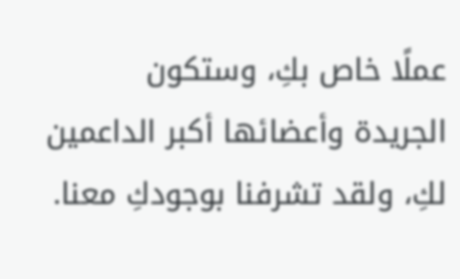عملًا خاص بكِ، وستكون الجريدة وأعضائها أكبر الداعمين لكِ، ولقد تشرفنا بوجودكِ معنا.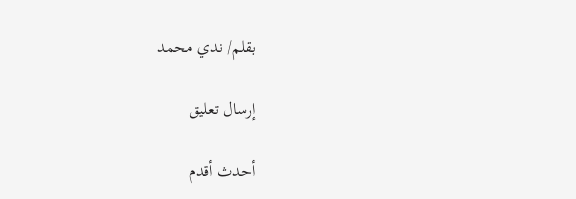بقلم/ ندي محمد

إرسال تعليق

أحدث أقدم